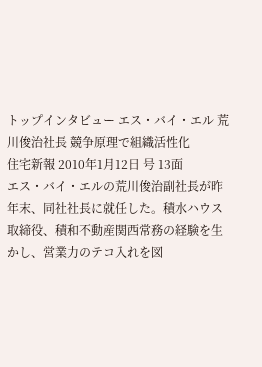トップインタビュー エス・バイ・エル 荒川俊治社長 競争原理で組織活性化
住宅新報 2010年1月12日 号 13面
エス・バイ・エルの荒川俊治副社長が昨年末、同社社長に就任した。積水ハウス取締役、積和不動産関西常務の経験を生かし、営業力のテコ入れを図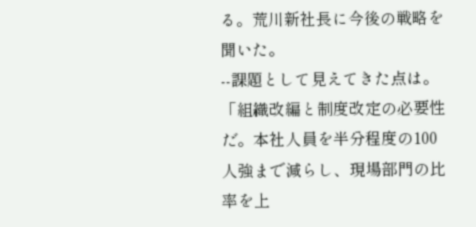る。荒川新社長に今後の戦略を聞いた。
--課題として見えてきた点は。
「組織改編と制度改定の必要性だ。本社人員を半分程度の100人強まで減らし、現場部門の比率を上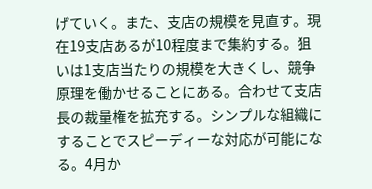げていく。また、支店の規模を見直す。現在19支店あるが10程度まで集約する。狙いは1支店当たりの規模を大きくし、競争原理を働かせることにある。合わせて支店長の裁量権を拡充する。シンプルな組織にすることでスピーディーな対応が可能になる。4月か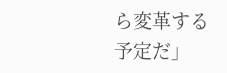ら変革する予定だ」